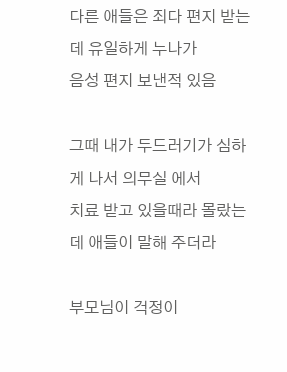다른 애들은 죄다 편지 받는데 유일하게 누나가
음성 편지 보낸적 있음

그때 내가 두드러기가 심하게 나서 의무실 에서
치료 받고 있을때라 몰랐는데 애들이 말해 주더라

부모님이 걱정이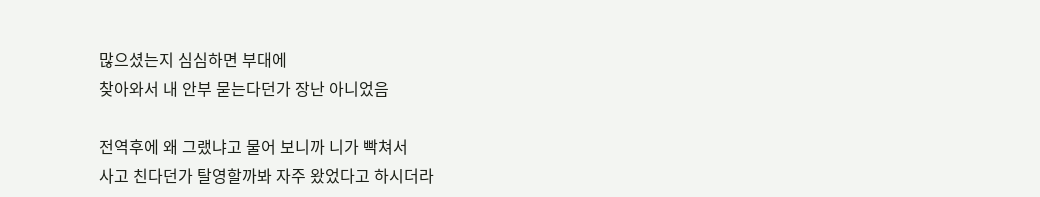많으셨는지 심심하면 부대에
찾아와서 내 안부 묻는다던가 장난 아니었음

전역후에 왜 그랬냐고 물어 보니까 니가 빡쳐서
사고 친다던가 탈영할까봐 자주 왔었다고 하시더라